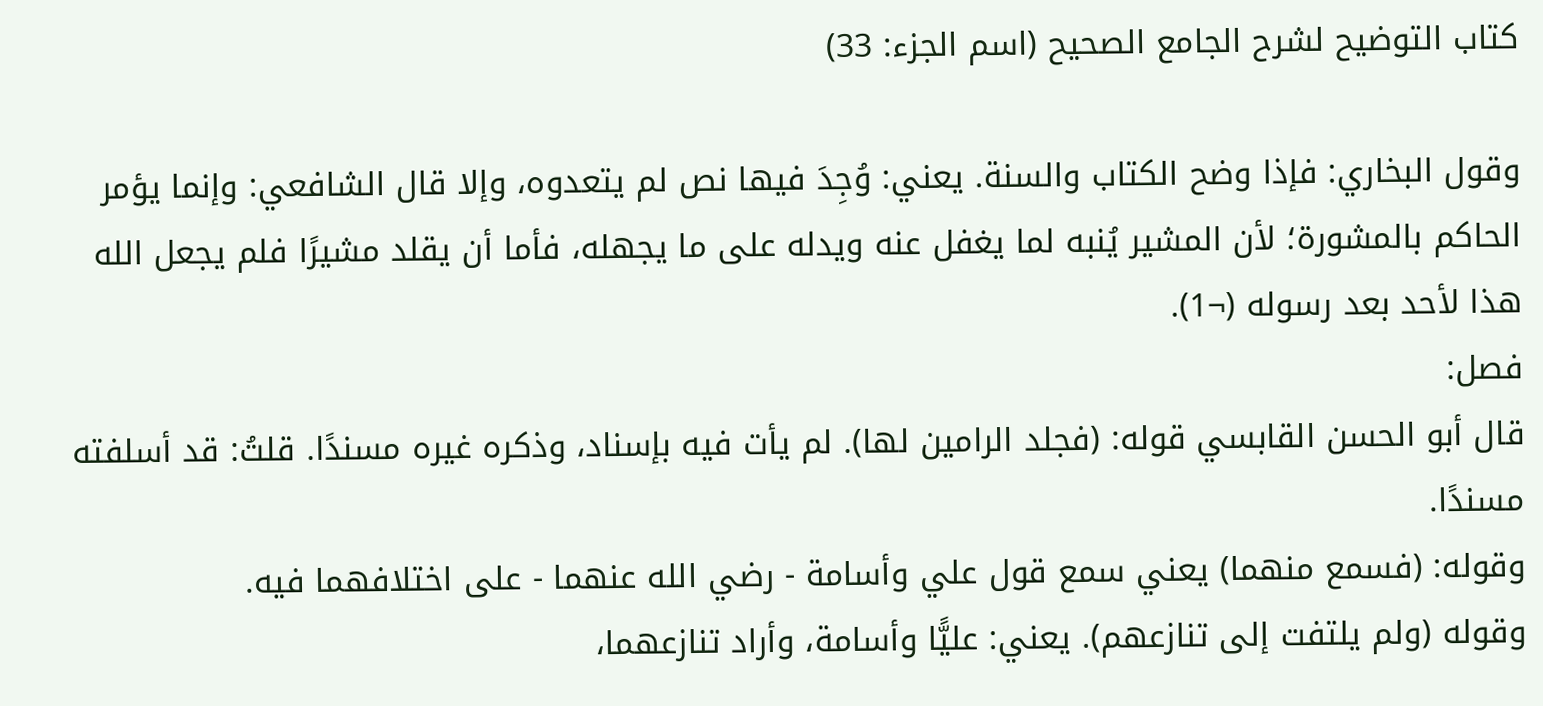كتاب التوضيح لشرح الجامع الصحيح (اسم الجزء: 33)

وقول البخاري: فإذا وضح الكتاب والسنة. يعني: وُجِدَ فيها نص لم يتعدوه، وإلا قال الشافعي: وإنما يؤمر الحاكم بالمشورة؛ لأن المشير يُنبه لما يغفل عنه ويدله على ما يجهله، فأما أن يقلد مشيرًا فلم يجعل الله هذا لأحد بعد رسوله (¬1).
فصل:
قال أبو الحسن القابسي قوله: (فجلد الرامين لها). لم يأت فيه بإسناد، وذكره غيره مسندًا. قلتُ: قد أسلفته مسندًا.
وقوله: (فسمع منهما) يعني سمع قول علي وأسامة - رضي الله عنهما - على اختلافهما فيه.
وقوله (ولم يلتفت إلى تنازعهم). يعني: عليًّا وأسامة، وأراد تنازعهما،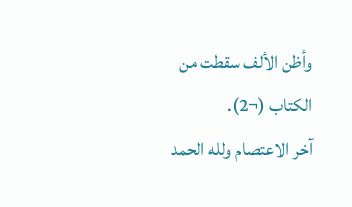وأظن الألف سقطت من الكتاب (¬2).
آخر الاعتصام ولله الحمد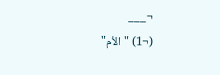¬___
(¬1) "الأم"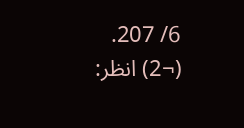6/ 207.
(¬2) انظر: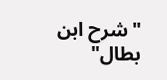"شرح ابن بطال"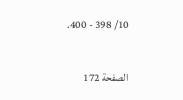10/ 398 - 400.

الصفحة 172